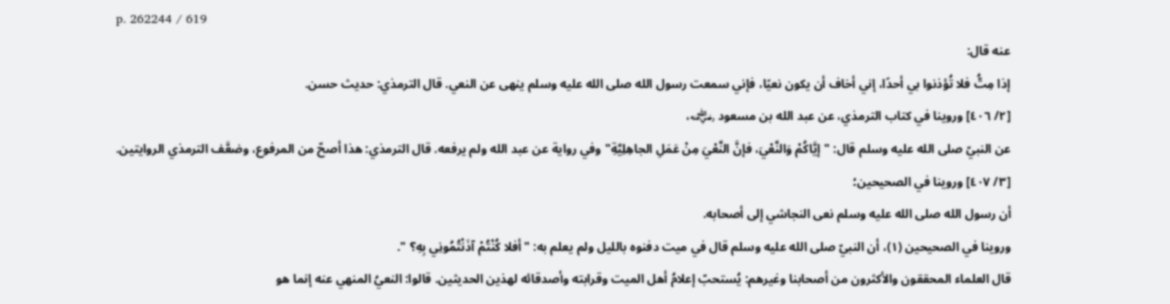p. 262244 / 619
عنه قال:
إذا مِتُّ فلا تُؤذنوا بي أحدًا، إني أخاف أن يكون نعيًا، فإني سمعت رسول الله صلى الله عليه وسلم ينهى عن النعي. قال الترمذي: حديث حسن.
[٢/ ٤٠٦] وروينا في كتاب الترمذي، عن عبد الله بن مسعود ﵁،
عن النبيّ صلى الله عليه وسلم قال: "إيَّاكُمْ وَالنَّعْيَ، فإنَّ النَّعْيَ مِنْ عَمَلِ الجاهِلِيَّةِ" وفي رواية عن عبد الله ولم يرفعه. قال الترمذي: هذا أصحّ من المرفوع، وضعَّف الترمذي الروايتين.
[٣/ ٤٠٧] وروينا في الصحيحين؛
أن رسول الله صلى الله عليه وسلم نعى النجاشي إلى أصحابه.
وروينا في الصحيحين (١)، أن النبيّ صلى الله عليه وسلم قال في ميت دفنوه بالليل ولم يعلم به: "أفلا كُنْتُمْ آذَنْتُمُونِي بِهِ؟ ".
قال العلماء المحققون والأكثرون من أصحابنا وغيرهم: يُستحبّ إعلامُ أهل الميت وقرابته وأصدقائه لهذين الحديثين. قالوا: النعيُ المنهي عنه إنما هو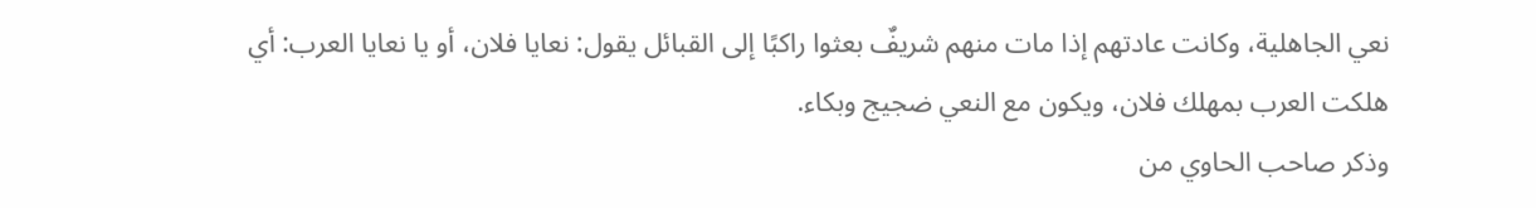نعي الجاهلية، وكانت عادتهم إذا مات منهم شريفٌ بعثوا راكبًا إلى القبائل يقول: نعايا فلان، أو يا نعايا العرب: أي هلكت العرب بمهلك فلان، ويكون مع النعي ضجيج وبكاء.
وذكر صاحب الحاوي من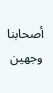أصحابنا وجهين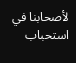لأصحابنا في استحباب